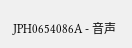JPH0654086A - 音声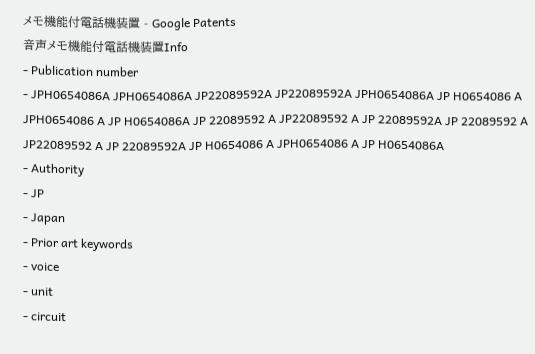メモ機能付電話機装置 - Google Patents
音声メモ機能付電話機装置Info
- Publication number
- JPH0654086A JPH0654086A JP22089592A JP22089592A JPH0654086A JP H0654086 A JPH0654086 A JP H0654086A JP 22089592 A JP22089592 A JP 22089592A JP 22089592 A JP22089592 A JP 22089592A JP H0654086 A JPH0654086 A JP H0654086A
- Authority
- JP
- Japan
- Prior art keywords
- voice
- unit
- circuit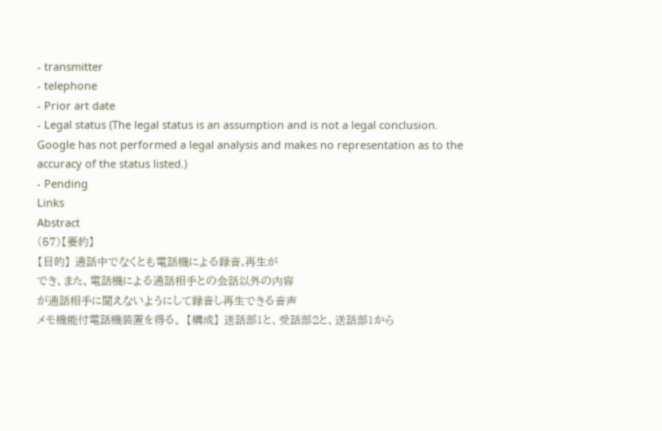- transmitter
- telephone
- Prior art date
- Legal status (The legal status is an assumption and is not a legal conclusion. Google has not performed a legal analysis and makes no representation as to the accuracy of the status listed.)
- Pending
Links
Abstract
(57)【要約】
【目的】 通話中でなくとも電話機による録音,再生が
でき、また、電話機による通話相手との会話以外の内容
が通話相手に聞えないようにして録音し再生できる音声
メモ機能付電話機装置を得る。 【構成】 送話部1と、受話部2と、送話部1から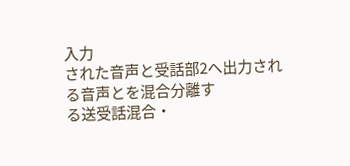入力
された音声と受話部2へ出力される音声とを混合分離す
る送受話混合・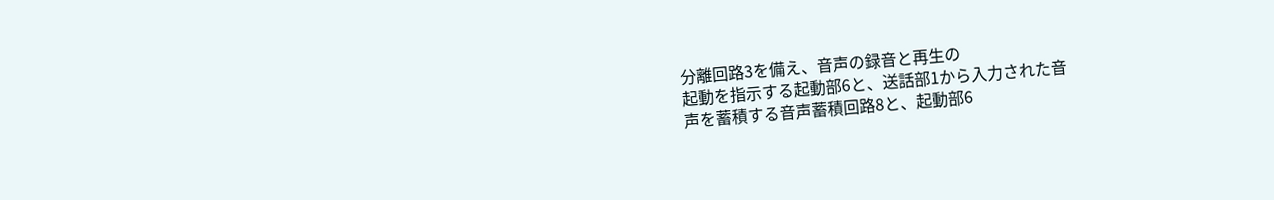分離回路3を備え、音声の録音と再生の
起動を指示する起動部6と、送話部1から入力された音
声を蓄積する音声蓄積回路8と、起動部6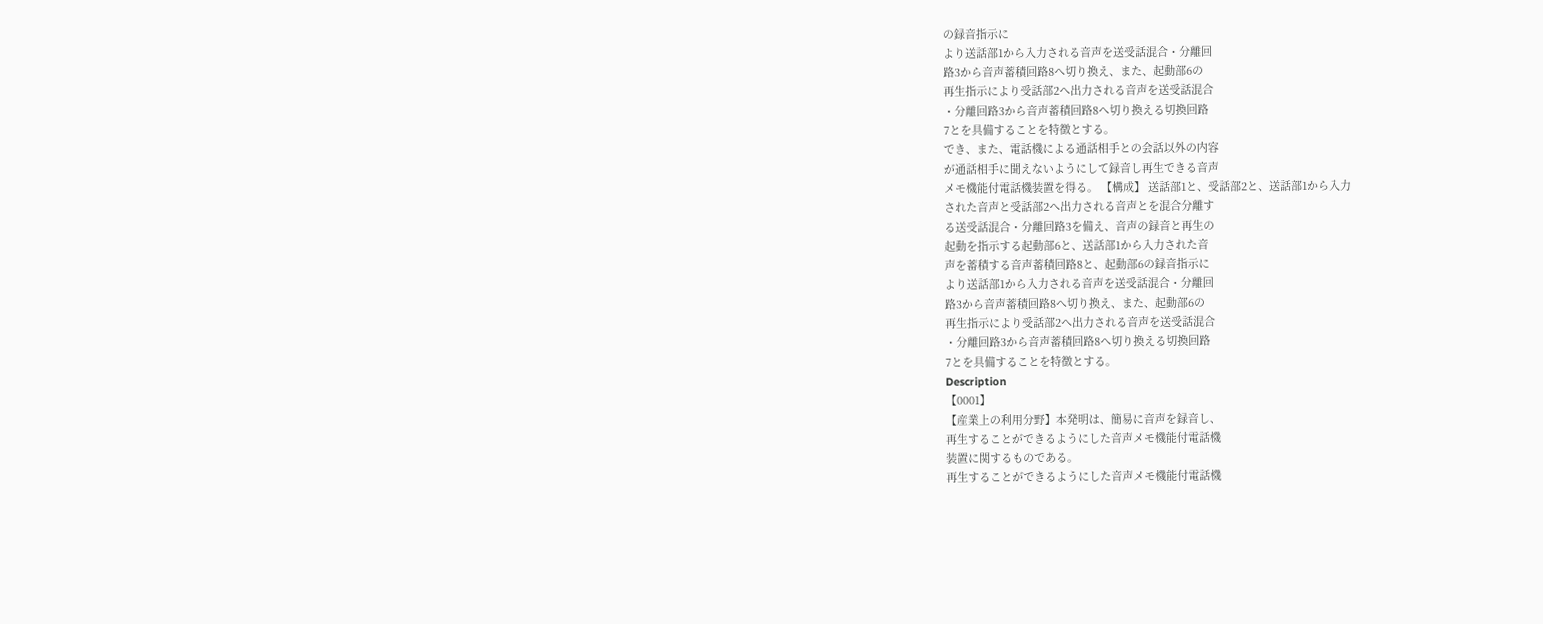の録音指示に
より送話部1から入力される音声を送受話混合・分離回
路3から音声蓄積回路8へ切り換え、また、起動部6の
再生指示により受話部2へ出力される音声を送受話混合
・分離回路3から音声蓄積回路8へ切り換える切換回路
7とを具備することを特徴とする。
でき、また、電話機による通話相手との会話以外の内容
が通話相手に聞えないようにして録音し再生できる音声
メモ機能付電話機装置を得る。 【構成】 送話部1と、受話部2と、送話部1から入力
された音声と受話部2へ出力される音声とを混合分離す
る送受話混合・分離回路3を備え、音声の録音と再生の
起動を指示する起動部6と、送話部1から入力された音
声を蓄積する音声蓄積回路8と、起動部6の録音指示に
より送話部1から入力される音声を送受話混合・分離回
路3から音声蓄積回路8へ切り換え、また、起動部6の
再生指示により受話部2へ出力される音声を送受話混合
・分離回路3から音声蓄積回路8へ切り換える切換回路
7とを具備することを特徴とする。
Description
【0001】
【産業上の利用分野】本発明は、簡易に音声を録音し、
再生することができるようにした音声メモ機能付電話機
装置に関するものである。
再生することができるようにした音声メモ機能付電話機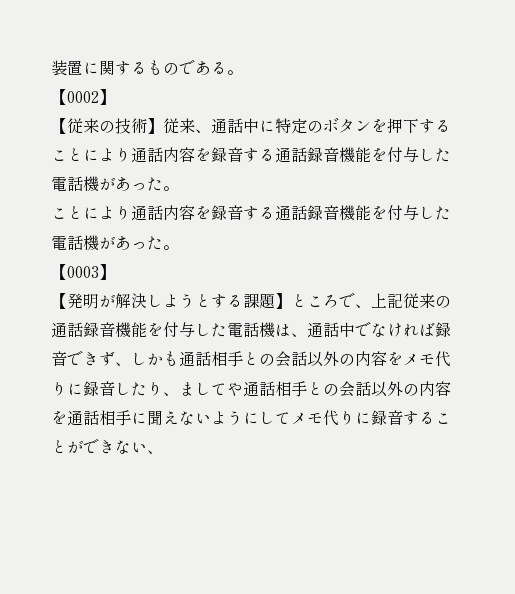装置に関するものである。
【0002】
【従来の技術】従来、通話中に特定のボタンを押下する
ことにより通話内容を録音する通話録音機能を付与した
電話機があった。
ことにより通話内容を録音する通話録音機能を付与した
電話機があった。
【0003】
【発明が解決しようとする課題】ところで、上記従来の
通話録音機能を付与した電話機は、通話中でなければ録
音できず、しかも通話相手との会話以外の内容をメモ代
りに録音したり、ましてや通話相手との会話以外の内容
を通話相手に聞えないようにしてメモ代りに録音するこ
とができない、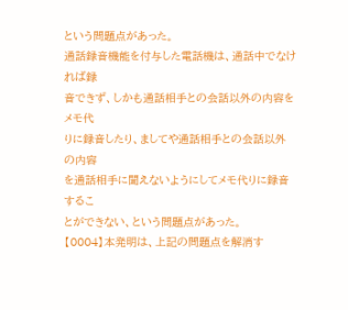という問題点があった。
通話録音機能を付与した電話機は、通話中でなければ録
音できず、しかも通話相手との会話以外の内容をメモ代
りに録音したり、ましてや通話相手との会話以外の内容
を通話相手に聞えないようにしてメモ代りに録音するこ
とができない、という問題点があった。
【0004】本発明は、上記の問題点を解消す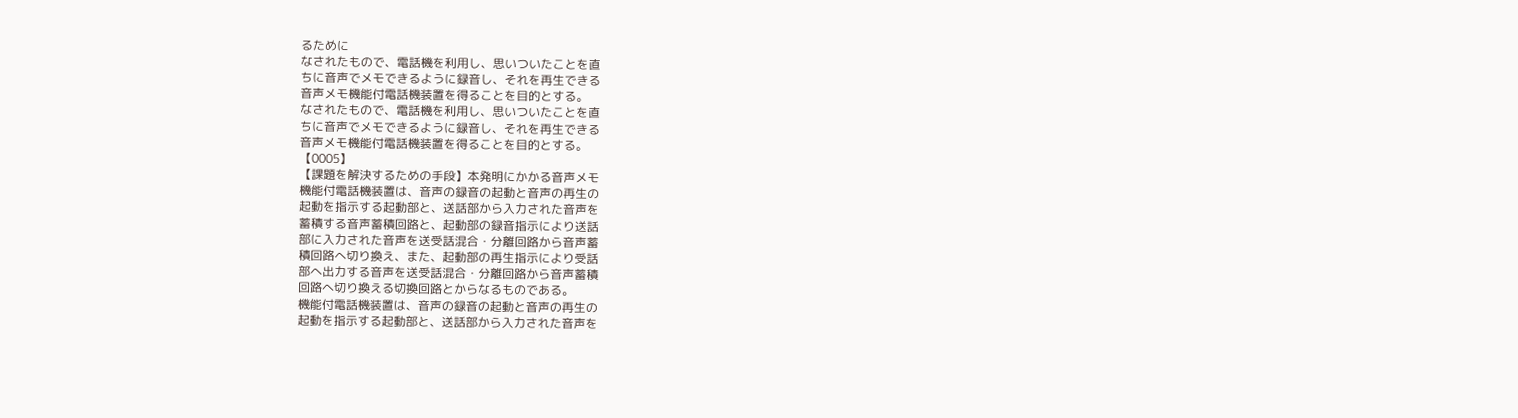るために
なされたもので、電話機を利用し、思いついたことを直
ちに音声でメモできるように録音し、それを再生できる
音声メモ機能付電話機装置を得ることを目的とする。
なされたもので、電話機を利用し、思いついたことを直
ちに音声でメモできるように録音し、それを再生できる
音声メモ機能付電話機装置を得ることを目的とする。
【0005】
【課題を解決するための手段】本発明にかかる音声メモ
機能付電話機装置は、音声の録音の起動と音声の再生の
起動を指示する起動部と、送話部から入力された音声を
蓄積する音声蓄積回路と、起動部の録音指示により送話
部に入力された音声を送受話混合・分離回路から音声蓄
積回路へ切り換え、また、起動部の再生指示により受話
部へ出力する音声を送受話混合・分離回路から音声蓄積
回路へ切り換える切換回路とからなるものである。
機能付電話機装置は、音声の録音の起動と音声の再生の
起動を指示する起動部と、送話部から入力された音声を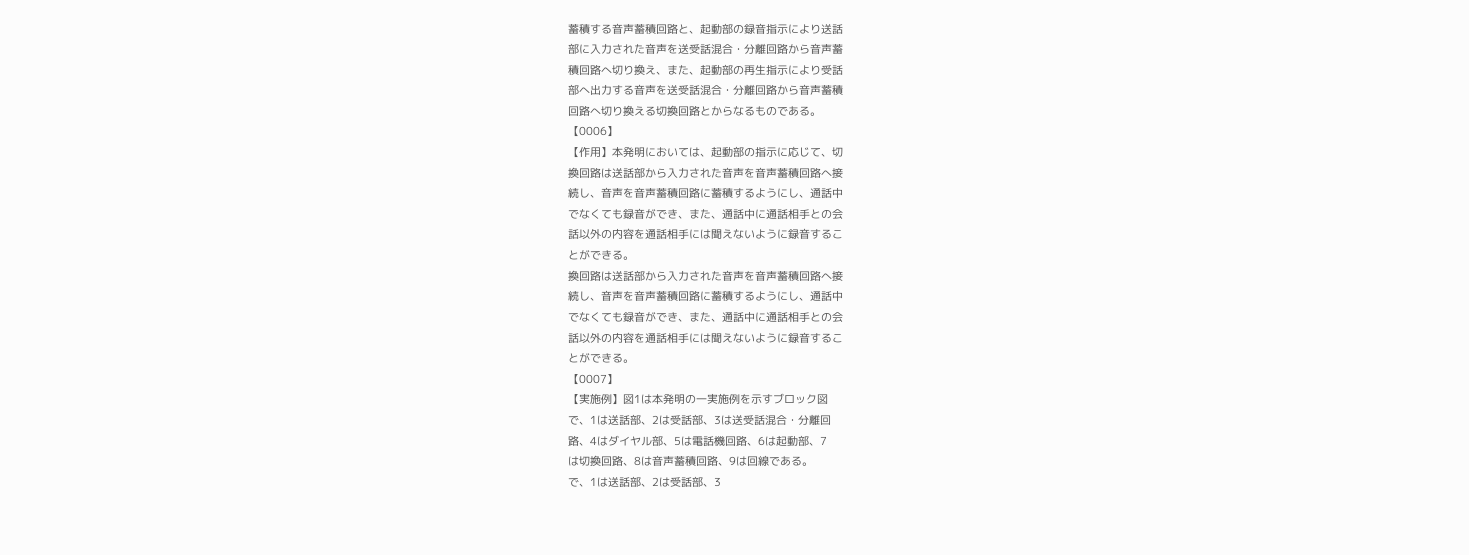蓄積する音声蓄積回路と、起動部の録音指示により送話
部に入力された音声を送受話混合・分離回路から音声蓄
積回路へ切り換え、また、起動部の再生指示により受話
部へ出力する音声を送受話混合・分離回路から音声蓄積
回路へ切り換える切換回路とからなるものである。
【0006】
【作用】本発明においては、起動部の指示に応じて、切
換回路は送話部から入力された音声を音声蓄積回路へ接
続し、音声を音声蓄積回路に蓄積するようにし、通話中
でなくても録音ができ、また、通話中に通話相手との会
話以外の内容を通話相手には聞えないように録音するこ
とができる。
換回路は送話部から入力された音声を音声蓄積回路へ接
続し、音声を音声蓄積回路に蓄積するようにし、通話中
でなくても録音ができ、また、通話中に通話相手との会
話以外の内容を通話相手には聞えないように録音するこ
とができる。
【0007】
【実施例】図1は本発明の一実施例を示すブロック図
で、1は送話部、2は受話部、3は送受話混合・分離回
路、4はダイヤル部、5は電話機回路、6は起動部、7
は切換回路、8は音声蓄積回路、9は回線である。
で、1は送話部、2は受話部、3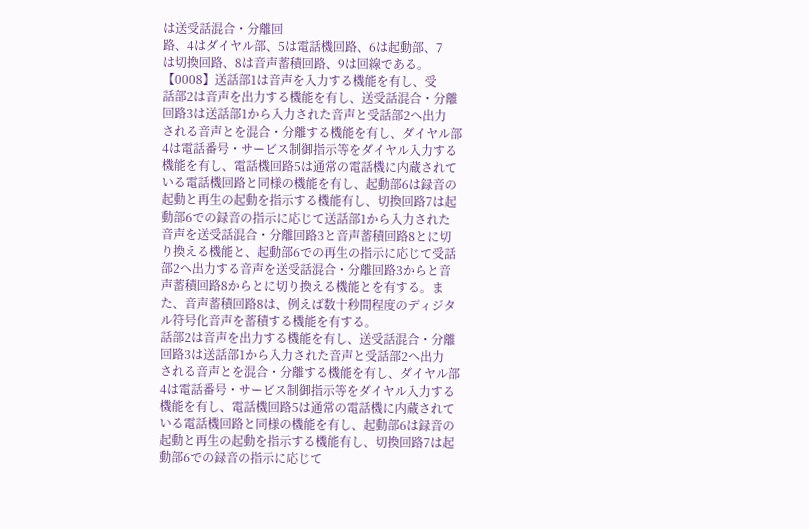は送受話混合・分離回
路、4はダイヤル部、5は電話機回路、6は起動部、7
は切換回路、8は音声蓄積回路、9は回線である。
【0008】送話部1は音声を入力する機能を有し、受
話部2は音声を出力する機能を有し、送受話混合・分離
回路3は送話部1から入力された音声と受話部2へ出力
される音声とを混合・分離する機能を有し、ダイヤル部
4は電話番号・サービス制御指示等をダイヤル入力する
機能を有し、電話機回路5は通常の電話機に内蔵されて
いる電話機回路と同様の機能を有し、起動部6は録音の
起動と再生の起動を指示する機能有し、切換回路7は起
動部6での録音の指示に応じて送話部1から入力された
音声を送受話混合・分離回路3と音声蓄積回路8とに切
り換える機能と、起動部6での再生の指示に応じて受話
部2へ出力する音声を送受話混合・分離回路3からと音
声蓄積回路8からとに切り換える機能とを有する。ま
た、音声蓄積回路8は、例えば数十秒間程度のディジタ
ル符号化音声を蓄積する機能を有する。
話部2は音声を出力する機能を有し、送受話混合・分離
回路3は送話部1から入力された音声と受話部2へ出力
される音声とを混合・分離する機能を有し、ダイヤル部
4は電話番号・サービス制御指示等をダイヤル入力する
機能を有し、電話機回路5は通常の電話機に内蔵されて
いる電話機回路と同様の機能を有し、起動部6は録音の
起動と再生の起動を指示する機能有し、切換回路7は起
動部6での録音の指示に応じて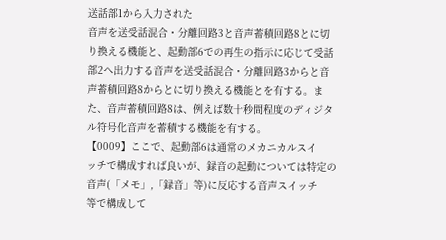送話部1から入力された
音声を送受話混合・分離回路3と音声蓄積回路8とに切
り換える機能と、起動部6での再生の指示に応じて受話
部2へ出力する音声を送受話混合・分離回路3からと音
声蓄積回路8からとに切り換える機能とを有する。ま
た、音声蓄積回路8は、例えば数十秒間程度のディジタ
ル符号化音声を蓄積する機能を有する。
【0009】ここで、起動部6は通常のメカニカルスイ
ッチで構成すれば良いが、録音の起動については特定の
音声(「メモ」,「録音」等)に反応する音声スイッチ
等で構成して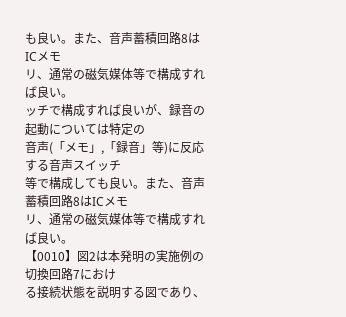も良い。また、音声蓄積回路8はICメモ
リ、通常の磁気媒体等で構成すれば良い。
ッチで構成すれば良いが、録音の起動については特定の
音声(「メモ」,「録音」等)に反応する音声スイッチ
等で構成しても良い。また、音声蓄積回路8はICメモ
リ、通常の磁気媒体等で構成すれば良い。
【0010】図2は本発明の実施例の切換回路7におけ
る接続状態を説明する図であり、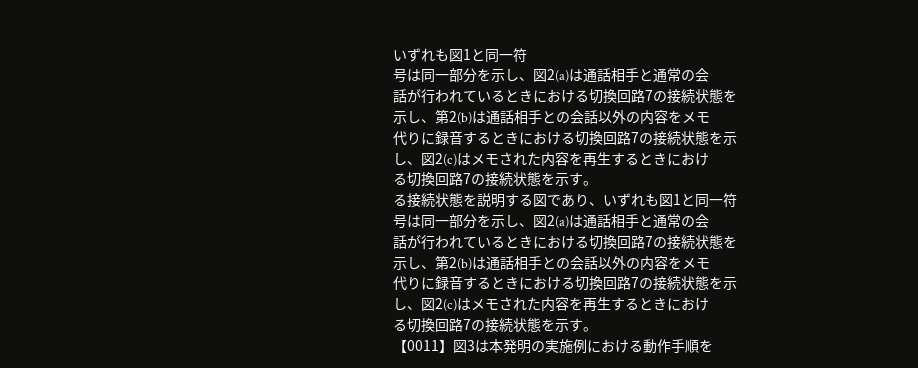いずれも図1と同一符
号は同一部分を示し、図2(a)は通話相手と通常の会
話が行われているときにおける切換回路7の接続状態を
示し、第2(b)は通話相手との会話以外の内容をメモ
代りに録音するときにおける切換回路7の接続状態を示
し、図2(c)はメモされた内容を再生するときにおけ
る切換回路7の接続状態を示す。
る接続状態を説明する図であり、いずれも図1と同一符
号は同一部分を示し、図2(a)は通話相手と通常の会
話が行われているときにおける切換回路7の接続状態を
示し、第2(b)は通話相手との会話以外の内容をメモ
代りに録音するときにおける切換回路7の接続状態を示
し、図2(c)はメモされた内容を再生するときにおけ
る切換回路7の接続状態を示す。
【0011】図3は本発明の実施例における動作手順を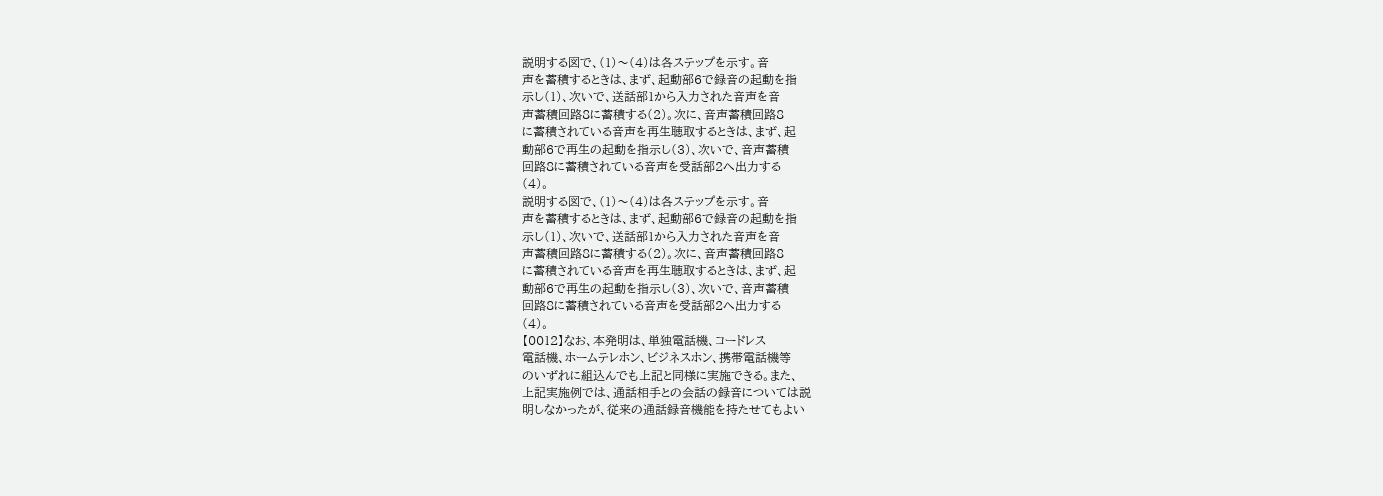説明する図で、(1)〜(4)は各ステップを示す。音
声を蓄積するときは、まず、起動部6で録音の起動を指
示し(1)、次いで、送話部1から入力された音声を音
声蓄積回路8に蓄積する(2)。次に、音声蓄積回路8
に蓄積されている音声を再生聴取するときは、まず、起
動部6で再生の起動を指示し(3)、次いで、音声蓄積
回路8に蓄積されている音声を受話部2へ出力する
(4)。
説明する図で、(1)〜(4)は各ステップを示す。音
声を蓄積するときは、まず、起動部6で録音の起動を指
示し(1)、次いで、送話部1から入力された音声を音
声蓄積回路8に蓄積する(2)。次に、音声蓄積回路8
に蓄積されている音声を再生聴取するときは、まず、起
動部6で再生の起動を指示し(3)、次いで、音声蓄積
回路8に蓄積されている音声を受話部2へ出力する
(4)。
【0012】なお、本発明は、単独電話機、コードレス
電話機、ホームテレホン、ビジネスホン、携帯電話機等
のいずれに組込んでも上記と同様に実施できる。また、
上記実施例では、通話相手との会話の録音については説
明しなかったが、従来の通話録音機能を持たせてもよい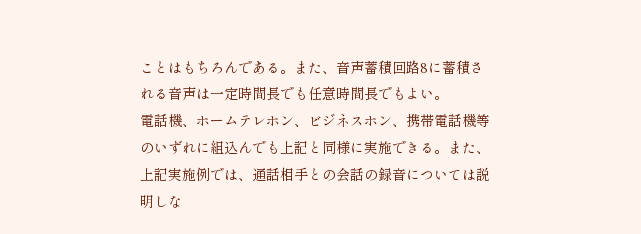ことはもちろんである。また、音声蓄積回路8に蓄積さ
れる音声は一定時間長でも任意時間長でもよい。
電話機、ホームテレホン、ビジネスホン、携帯電話機等
のいずれに組込んでも上記と同様に実施できる。また、
上記実施例では、通話相手との会話の録音については説
明しな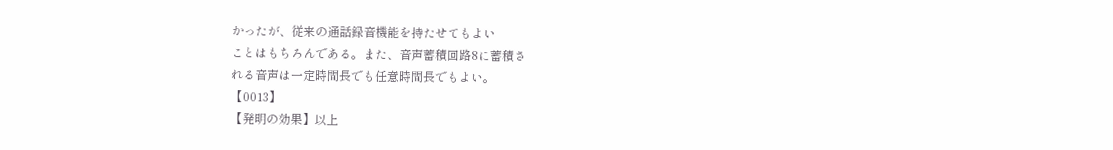かったが、従来の通話録音機能を持たせてもよい
ことはもちろんである。また、音声蓄積回路8に蓄積さ
れる音声は一定時間長でも任意時間長でもよい。
【0013】
【発明の効果】以上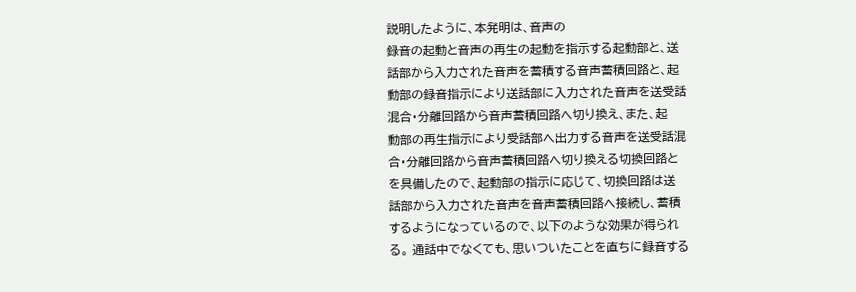説明したように、本発明は、音声の
録音の起動と音声の再生の起動を指示する起動部と、送
話部から入力された音声を蓄積する音声蓄積回路と、起
動部の録音指示により送話部に入力された音声を送受話
混合・分離回路から音声蓄積回路へ切り換え、また、起
動部の再生指示により受話部へ出力する音声を送受話混
合・分離回路から音声蓄積回路へ切り換える切換回路と
を具備したので、起動部の指示に応じて、切換回路は送
話部から入力された音声を音声蓄積回路へ接続し、蓄積
するようになっているので、以下のような効果が得られ
る。 通話中でなくても、思いついたことを直ちに録音する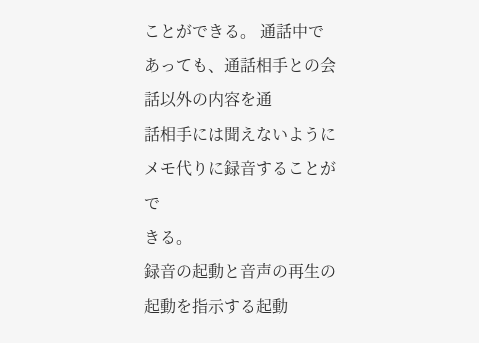ことができる。 通話中であっても、通話相手との会話以外の内容を通
話相手には聞えないようにメモ代りに録音することがで
きる。
録音の起動と音声の再生の起動を指示する起動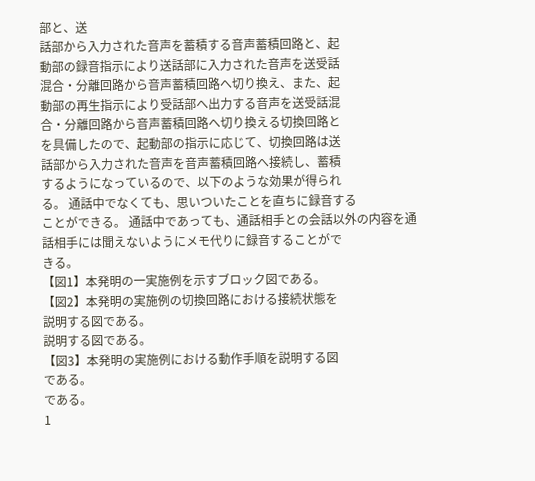部と、送
話部から入力された音声を蓄積する音声蓄積回路と、起
動部の録音指示により送話部に入力された音声を送受話
混合・分離回路から音声蓄積回路へ切り換え、また、起
動部の再生指示により受話部へ出力する音声を送受話混
合・分離回路から音声蓄積回路へ切り換える切換回路と
を具備したので、起動部の指示に応じて、切換回路は送
話部から入力された音声を音声蓄積回路へ接続し、蓄積
するようになっているので、以下のような効果が得られ
る。 通話中でなくても、思いついたことを直ちに録音する
ことができる。 通話中であっても、通話相手との会話以外の内容を通
話相手には聞えないようにメモ代りに録音することがで
きる。
【図1】本発明の一実施例を示すブロック図である。
【図2】本発明の実施例の切換回路における接続状態を
説明する図である。
説明する図である。
【図3】本発明の実施例における動作手順を説明する図
である。
である。
1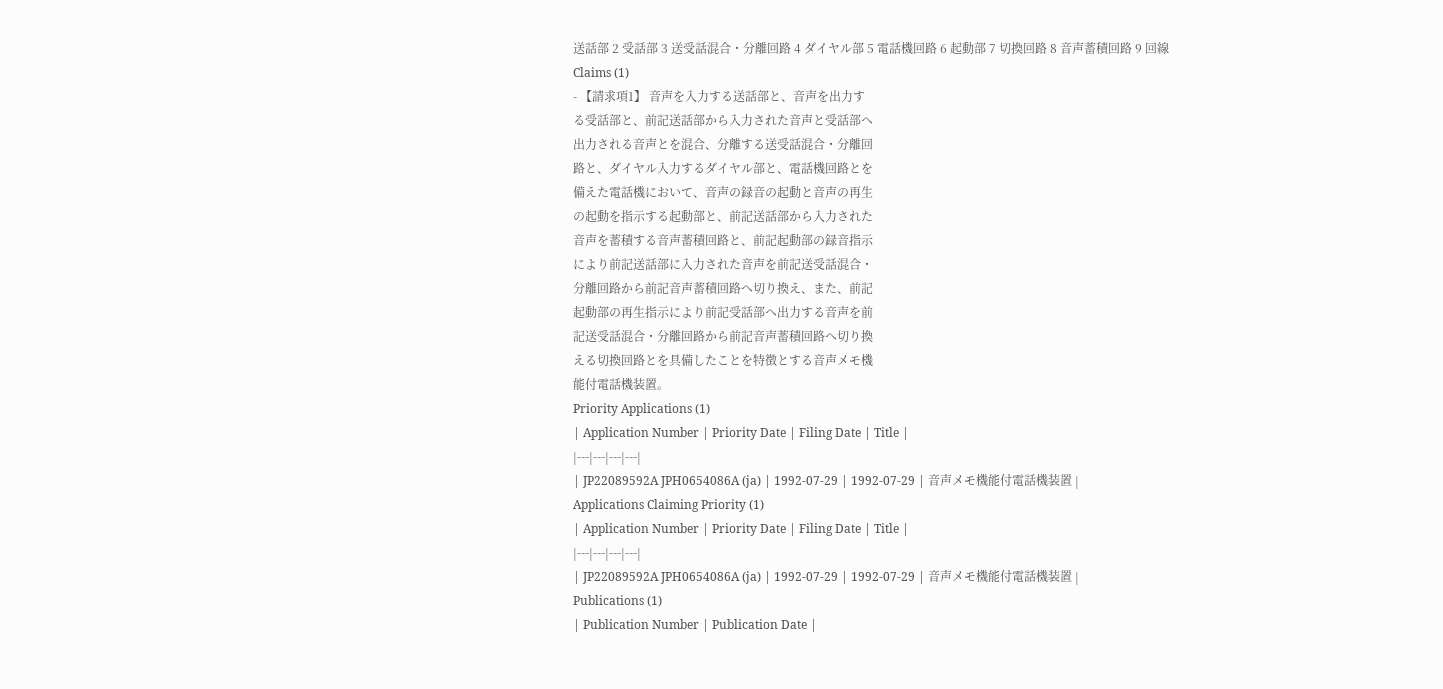送話部 2 受話部 3 送受話混合・分離回路 4 ダイヤル部 5 電話機回路 6 起動部 7 切換回路 8 音声蓄積回路 9 回線
Claims (1)
- 【請求項1】 音声を入力する送話部と、音声を出力す
る受話部と、前記送話部から入力された音声と受話部へ
出力される音声とを混合、分離する送受話混合・分離回
路と、ダイヤル入力するダイヤル部と、電話機回路とを
備えた電話機において、音声の録音の起動と音声の再生
の起動を指示する起動部と、前記送話部から入力された
音声を蓄積する音声蓄積回路と、前記起動部の録音指示
により前記送話部に入力された音声を前記送受話混合・
分離回路から前記音声蓄積回路へ切り換え、また、前記
起動部の再生指示により前記受話部へ出力する音声を前
記送受話混合・分離回路から前記音声蓄積回路へ切り換
える切換回路とを具備したことを特徴とする音声メモ機
能付電話機装置。
Priority Applications (1)
| Application Number | Priority Date | Filing Date | Title |
|---|---|---|---|
| JP22089592A JPH0654086A (ja) | 1992-07-29 | 1992-07-29 | 音声メモ機能付電話機装置 |
Applications Claiming Priority (1)
| Application Number | Priority Date | Filing Date | Title |
|---|---|---|---|
| JP22089592A JPH0654086A (ja) | 1992-07-29 | 1992-07-29 | 音声メモ機能付電話機装置 |
Publications (1)
| Publication Number | Publication Date |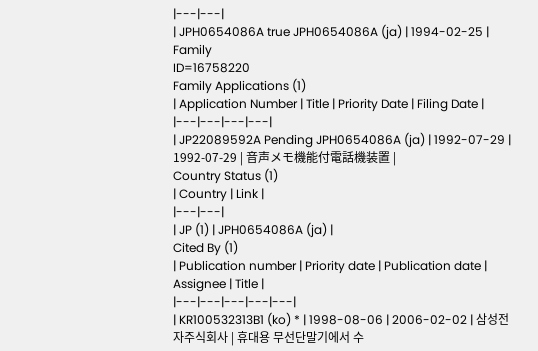|---|---|
| JPH0654086A true JPH0654086A (ja) | 1994-02-25 |
Family
ID=16758220
Family Applications (1)
| Application Number | Title | Priority Date | Filing Date |
|---|---|---|---|
| JP22089592A Pending JPH0654086A (ja) | 1992-07-29 | 1992-07-29 | 音声メモ機能付電話機装置 |
Country Status (1)
| Country | Link |
|---|---|
| JP (1) | JPH0654086A (ja) |
Cited By (1)
| Publication number | Priority date | Publication date | Assignee | Title |
|---|---|---|---|---|
| KR100532313B1 (ko) * | 1998-08-06 | 2006-02-02 | 삼성전자주식회사 | 휴대용 무선단말기에서 수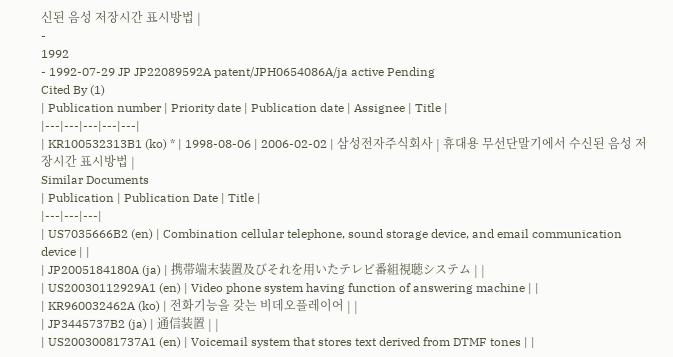신된 음성 저장시간 표시방법 |
-
1992
- 1992-07-29 JP JP22089592A patent/JPH0654086A/ja active Pending
Cited By (1)
| Publication number | Priority date | Publication date | Assignee | Title |
|---|---|---|---|---|
| KR100532313B1 (ko) * | 1998-08-06 | 2006-02-02 | 삼성전자주식회사 | 휴대용 무선단말기에서 수신된 음성 저장시간 표시방법 |
Similar Documents
| Publication | Publication Date | Title |
|---|---|---|
| US7035666B2 (en) | Combination cellular telephone, sound storage device, and email communication device | |
| JP2005184180A (ja) | 携帯端末装置及びそれを用いたテレビ番組視聴システム | |
| US20030112929A1 (en) | Video phone system having function of answering machine | |
| KR960032462A (ko) | 전화기능을 갖는 비데오플레이어 | |
| JP3445737B2 (ja) | 通信装置 | |
| US20030081737A1 (en) | Voicemail system that stores text derived from DTMF tones | |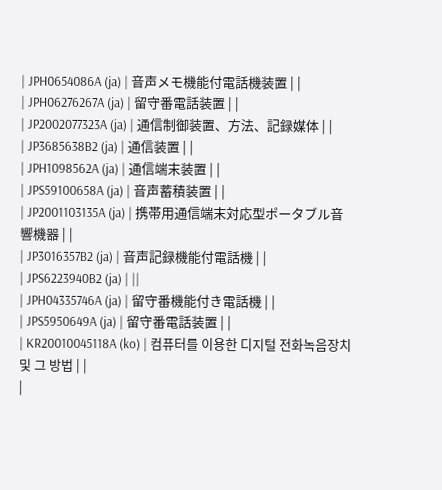| JPH0654086A (ja) | 音声メモ機能付電話機装置 | |
| JPH06276267A (ja) | 留守番電話装置 | |
| JP2002077323A (ja) | 通信制御装置、方法、記録媒体 | |
| JP3685638B2 (ja) | 通信装置 | |
| JPH1098562A (ja) | 通信端末装置 | |
| JPS59100658A (ja) | 音声蓄積装置 | |
| JP2001103135A (ja) | 携帯用通信端末対応型ポータブル音響機器 | |
| JP3016357B2 (ja) | 音声記録機能付電話機 | |
| JPS6223940B2 (ja) | ||
| JPH04335746A (ja) | 留守番機能付き電話機 | |
| JPS5950649A (ja) | 留守番電話装置 | |
| KR20010045118A (ko) | 컴퓨터를 이용한 디지털 전화녹음장치 및 그 방법 | |
|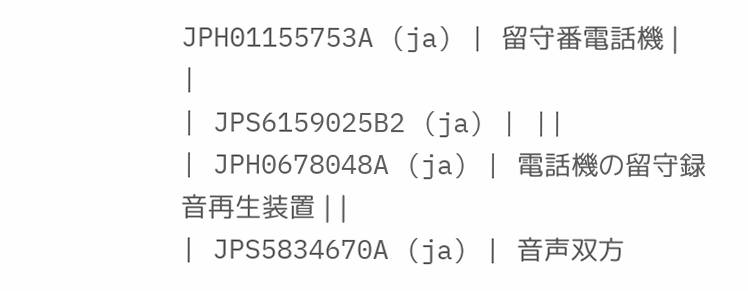JPH01155753A (ja) | 留守番電話機 | |
| JPS6159025B2 (ja) | ||
| JPH0678048A (ja) | 電話機の留守録音再生装置 | |
| JPS5834670A (ja) | 音声双方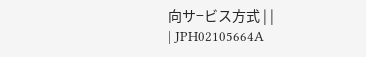向サ−ビス方式 | |
| JPH02105664A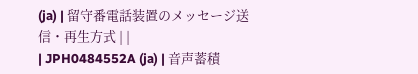(ja) | 留守番電話装置のメッセージ送信・再生方式 | |
| JPH0484552A (ja) | 音声蓄積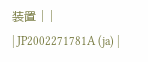装置 | |
| JP2002271781A (ja) |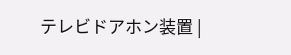テレビドアホン装置 |